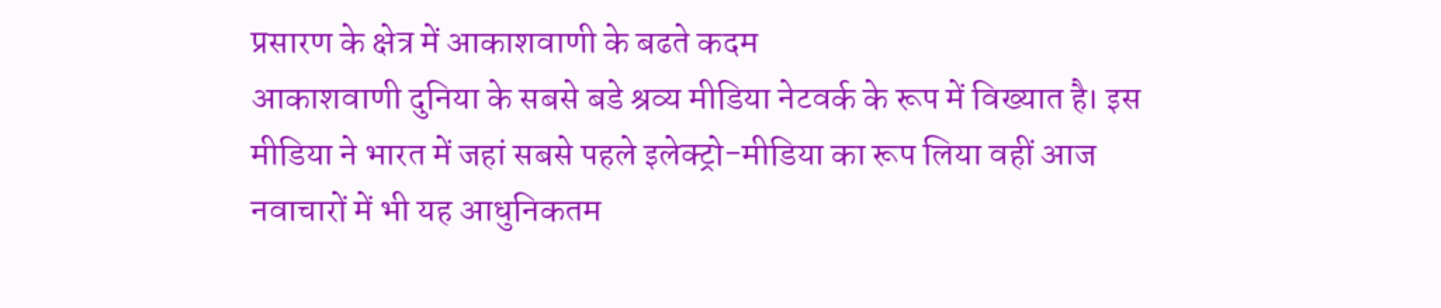प्रसारण के क्षेत्र में आकाशवाणी के बढते कदम
आकाशवाणी दुनिया के सबसे बडे श्रव्य मीडिया नेटवर्क के रूप में विख्यात है। इस मीडिया ने भारत में जहां सबसे पहले इलेक्ट्रो-मीडिया का रूप लिया वहीं आज नवाचारों में भी यह आधुनिकतम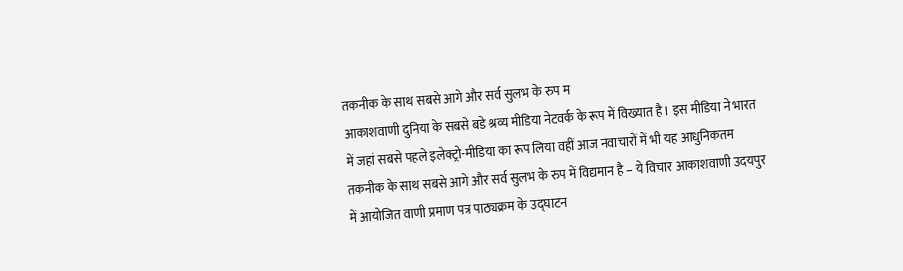तकनीक के साथ सबसे आगे और सर्व सुलभ के रुप म
आकाशवाणी दुनिया के सबसे बडे श्रव्य मीडिया नेटवर्क के रूप में विख्यात है। इस मीडिया ने भारत में जहां सबसे पहले इलेक्ट्रो-मीडिया का रूप लिया वहीं आज नवाचारों में भी यह आधुनिकतम तकनीक के साथ सबसे आगे और सर्व सुलभ के रुप में विद्यमान है – ये विचार आकाशवाणी उदयपुर में आयोजित वाणी प्रमाण पत्र पाठ्यक्रम के उद्घाटन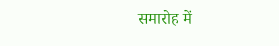समारोह में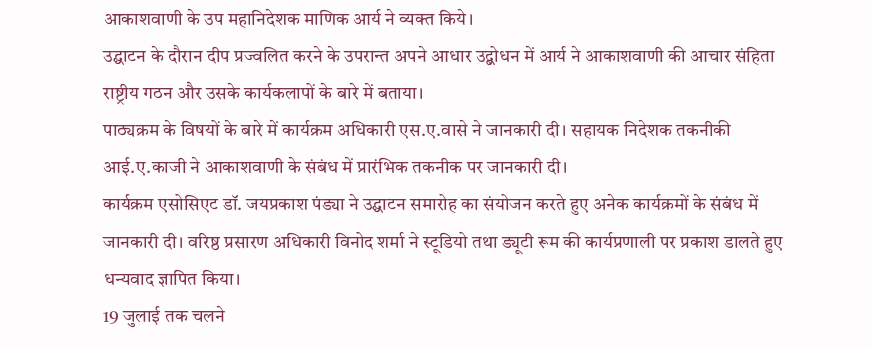आकाशवाणी के उप महानिदेशक माणिक आर्य ने व्यक्त किये।
उद्घाटन के दौरान दीप प्रज्वलित करने के उपरान्त अपने आधार उद्बोधन में आर्य ने आकाशवाणी की आचार संहिता राष्ट्रीय गठन और उसके कार्यकलापों के बारे में बताया।
पाठ्यक्रम के विषयों के बारे में कार्यक्रम अधिकारी एस.ए.वासे ने जानकारी दी। सहायक निदेशक तकनीकी आई.ए.काजी ने आकाशवाणी के संबंध में प्रारंभिक तकनीक पर जानकारी दी।
कार्यक्रम एसोसिएट डॉ. जयप्रकाश पंड्या ने उद्घाटन समारोह का संयोजन करते हुए अनेक कार्यक्रमों के संबंध में जानकारी दी। वरिष्ठ प्रसारण अधिकारी विनोद शर्मा ने स्टूडियो तथा ड्यूटी रूम की कार्यप्रणाली पर प्रकाश डालते हुए धन्यवाद ज्ञापित किया।
19 जुलाई तक चलने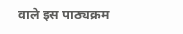वाले इस पाठ्यक्रम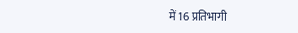में 16 प्रतिभागी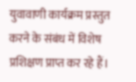युवावाणी कार्यक्रम प्रस्तुत करने के संबंध में विशेष प्रशिक्षण प्राप्त कर रहे हैं।